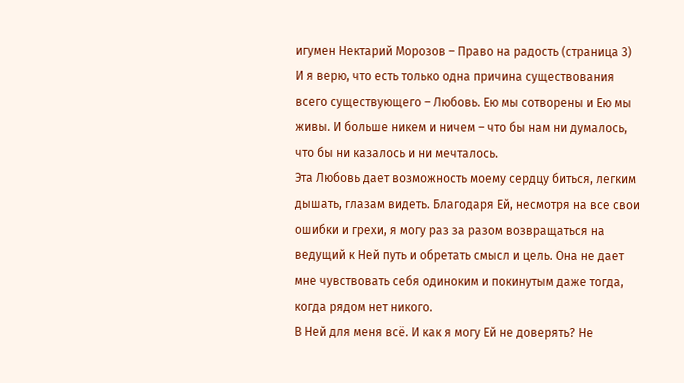игумен Нектарий Морозов – Право на радость (страница 3)
И я верю, что есть только одна причина существования всего существующего – Любовь. Ею мы сотворены и Ею мы живы. И больше никем и ничем – что бы нам ни думалось, что бы ни казалось и ни мечталось.
Эта Любовь дает возможность моему сердцу биться, легким дышать, глазам видеть. Благодаря Ей, несмотря на все свои ошибки и грехи, я могу раз за разом возвращаться на ведущий к Ней путь и обретать смысл и цель. Она не дает мне чувствовать себя одиноким и покинутым даже тогда, когда рядом нет никого.
В Ней для меня всё. И как я могу Ей не доверять? Не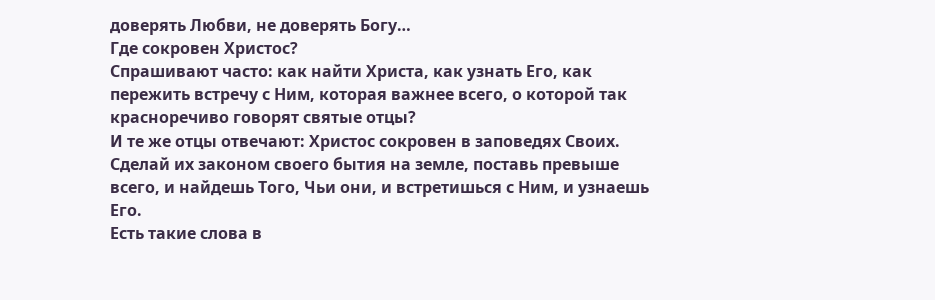доверять Любви, не доверять Богу…
Где сокровен Христос?
Спрашивают часто: как найти Христа, как узнать Его, как пережить встречу с Ним, которая важнее всего, о которой так красноречиво говорят святые отцы?
И те же отцы отвечают: Христос сокровен в заповедях Своих. Сделай их законом своего бытия на земле, поставь превыше всего, и найдешь Того, Чьи они, и встретишься с Ним, и узнаешь Его.
Есть такие слова в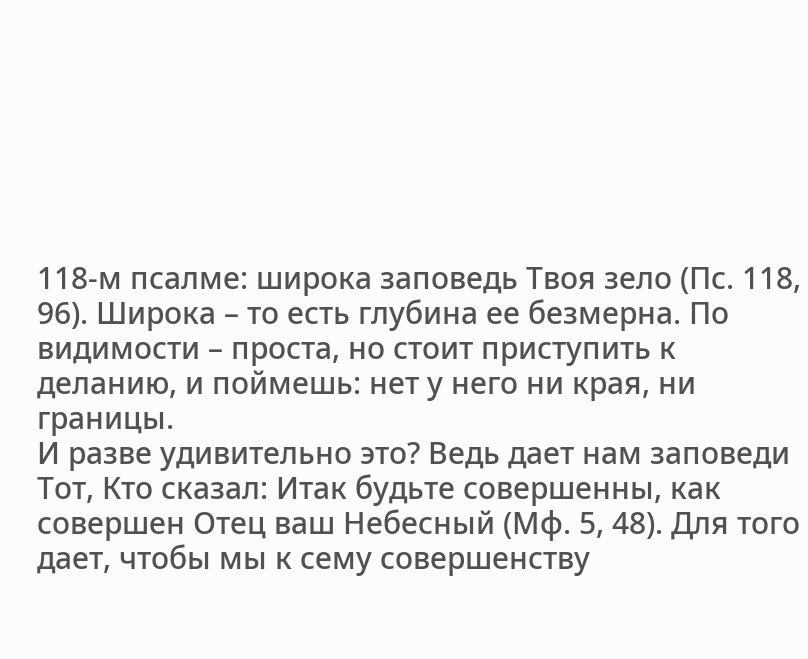118‑м псалме: широка заповедь Твоя зело (Пс. 118, 96). Широка – то есть глубина ее безмерна. По видимости – проста, но стоит приступить к деланию, и поймешь: нет у него ни края, ни границы.
И разве удивительно это? Ведь дает нам заповеди Тот, Кто сказал: Итак будьте совершенны, как совершен Отец ваш Небесный (Мф. 5, 48). Для того дает, чтобы мы к сему совершенству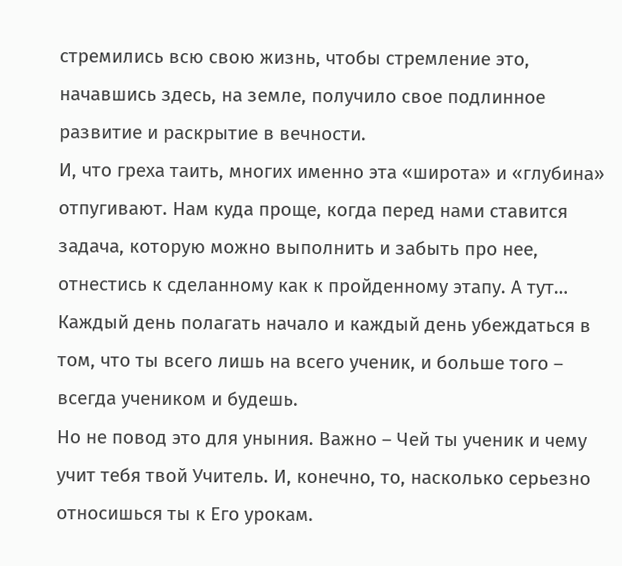стремились всю свою жизнь, чтобы стремление это, начавшись здесь, на земле, получило свое подлинное развитие и раскрытие в вечности.
И, что греха таить, многих именно эта «широта» и «глубина» отпугивают. Нам куда проще, когда перед нами ставится задача, которую можно выполнить и забыть про нее, отнестись к сделанному как к пройденному этапу. А тут… Каждый день полагать начало и каждый день убеждаться в том, что ты всего лишь на всего ученик, и больше того – всегда учеником и будешь.
Но не повод это для уныния. Важно – Чей ты ученик и чему учит тебя твой Учитель. И, конечно, то, насколько серьезно относишься ты к Его урокам.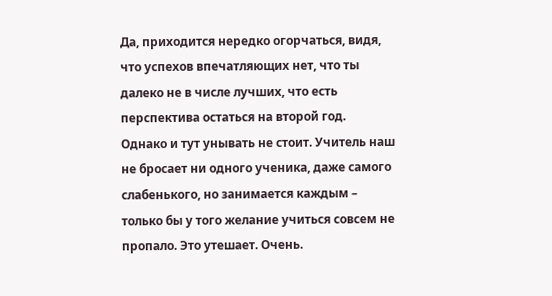Да, приходится нередко огорчаться, видя, что успехов впечатляющих нет, что ты далеко не в числе лучших, что есть перспектива остаться на второй год.
Однако и тут унывать не стоит. Учитель наш не бросает ни одного ученика, даже самого слабенького, но занимается каждым – только бы у того желание учиться совсем не пропало. Это утешает. Очень.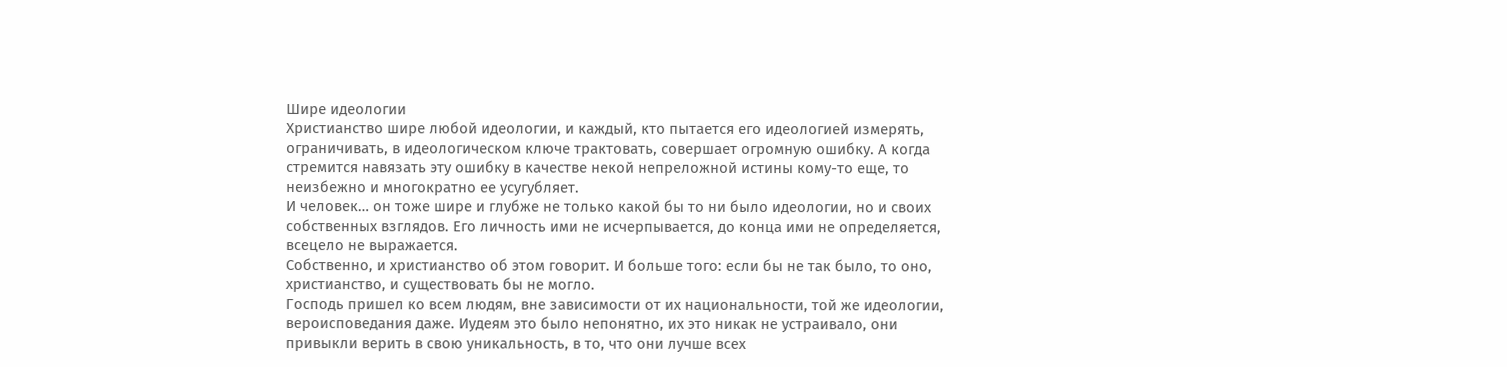Шире идеологии
Христианство шире любой идеологии, и каждый, кто пытается его идеологией измерять, ограничивать, в идеологическом ключе трактовать, совершает огромную ошибку. А когда стремится навязать эту ошибку в качестве некой непреложной истины кому-то еще, то неизбежно и многократно ее усугубляет.
И человек… он тоже шире и глубже не только какой бы то ни было идеологии, но и своих собственных взглядов. Его личность ими не исчерпывается, до конца ими не определяется, всецело не выражается.
Собственно, и христианство об этом говорит. И больше того: если бы не так было, то оно, христианство, и существовать бы не могло.
Господь пришел ко всем людям, вне зависимости от их национальности, той же идеологии, вероисповедания даже. Иудеям это было непонятно, их это никак не устраивало, они привыкли верить в свою уникальность, в то, что они лучше всех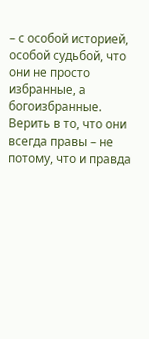– с особой историей, особой судьбой, что они не просто избранные, а богоизбранные. Верить в то, что они всегда правы – не потому, что и правда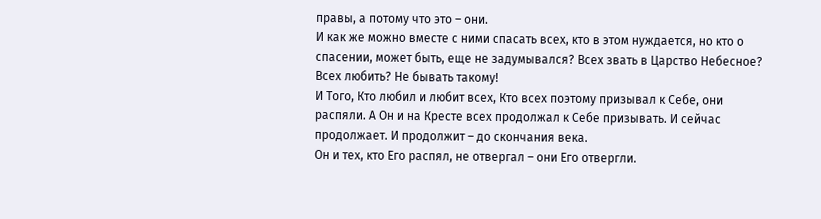правы, а потому что это – они.
И как же можно вместе с ними спасать всех, кто в этом нуждается, но кто о спасении, может быть, еще не задумывался? Всех звать в Царство Небесное? Всех любить? Не бывать такому!
И Того, Кто любил и любит всех, Кто всех поэтому призывал к Себе, они распяли. А Он и на Кресте всех продолжал к Себе призывать. И сейчас продолжает. И продолжит – до скончания века.
Он и тех, кто Его распял, не отвергал – они Его отвергли.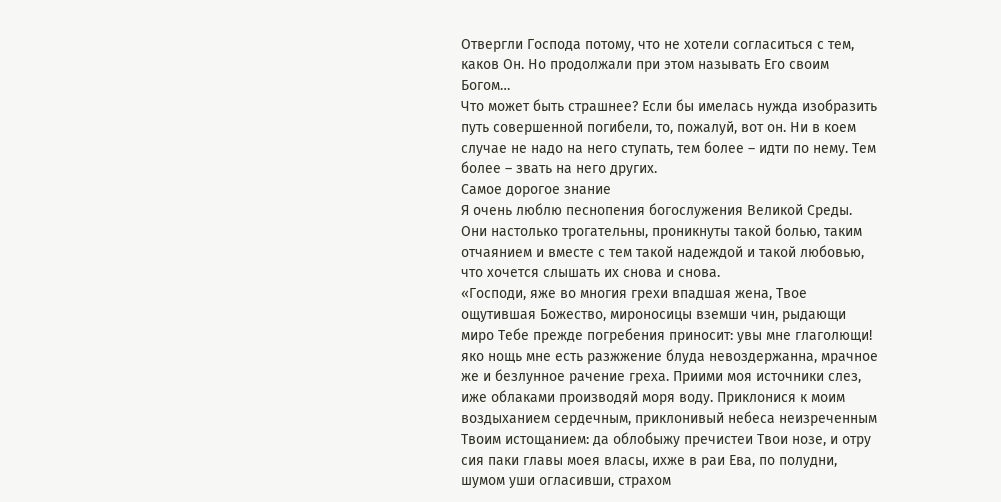Отвергли Господа потому, что не хотели согласиться с тем, каков Он. Но продолжали при этом называть Его своим Богом…
Что может быть страшнее? Если бы имелась нужда изобразить путь совершенной погибели, то, пожалуй, вот он. Ни в коем случае не надо на него ступать, тем более – идти по нему. Тем более – звать на него других.
Самое дорогое знание
Я очень люблю песнопения богослужения Великой Среды. Они настолько трогательны, проникнуты такой болью, таким отчаянием и вместе с тем такой надеждой и такой любовью, что хочется слышать их снова и снова.
«Господи, яже во многия грехи впадшая жена, Твое ощутившая Божество, мироносицы вземши чин, рыдающи миро Тебе прежде погребения приносит: увы мне глаголющи! яко нощь мне есть разжжение блуда невоздержанна, мрачное же и безлунное рачение греха. Приими моя источники слез, иже облаками производяй моря воду. Приклонися к моим воздыханием сердечным, приклонивый небеса неизреченным Твоим истощанием: да облобыжу пречистеи Твои нозе, и отру сия паки главы моея власы, ихже в раи Ева, по полудни, шумом уши огласивши, страхом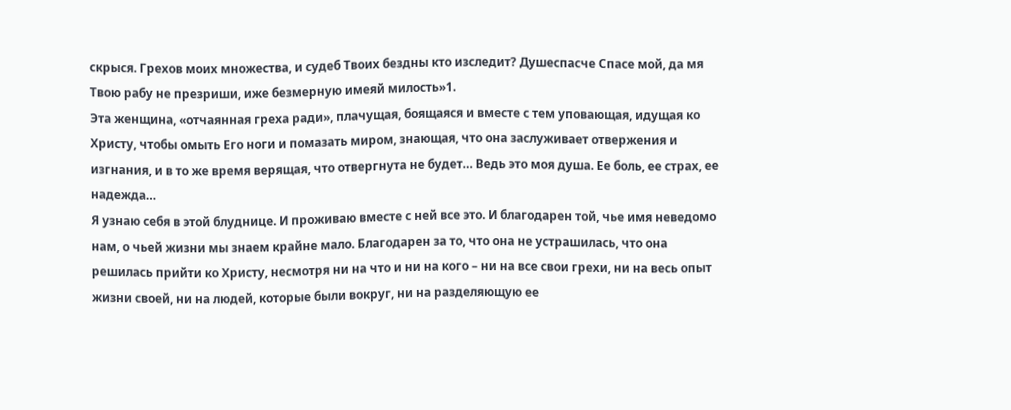скрыся. Грехов моих множества, и судеб Твоих бездны кто изследит? Душеспасче Спасе мой, да мя Твою рабу не презриши, иже безмерную имеяй милость»1.
Эта женщина, «отчаянная греха ради», плачущая, боящаяся и вместе с тем уповающая, идущая ко Христу, чтобы омыть Его ноги и помазать миром, знающая, что она заслуживает отвержения и изгнания, и в то же время верящая, что отвергнута не будет… Ведь это моя душа. Ее боль, ее страх, ее надежда…
Я узнаю себя в этой блуднице. И проживаю вместе с ней все это. И благодарен той, чье имя неведомо нам, о чьей жизни мы знаем крайне мало. Благодарен за то, что она не устрашилась, что она решилась прийти ко Христу, несмотря ни на что и ни на кого – ни на все свои грехи, ни на весь опыт жизни своей, ни на людей, которые были вокруг, ни на разделяющую ее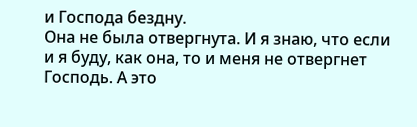и Господа бездну.
Она не была отвергнута. И я знаю, что если и я буду, как она, то и меня не отвергнет Господь. А это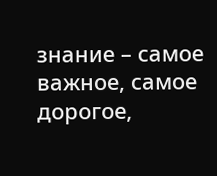знание – самое важное, самое дорогое,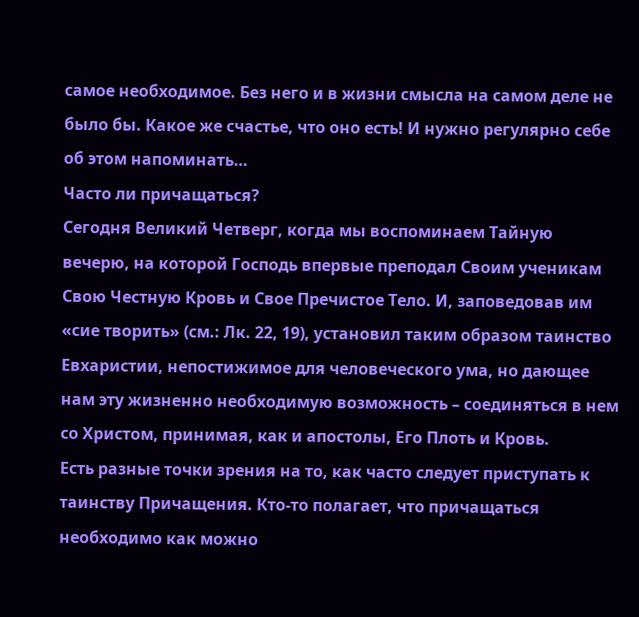самое необходимое. Без него и в жизни смысла на самом деле не было бы. Какое же счастье, что оно есть! И нужно регулярно себе об этом напоминать…
Часто ли причащаться?
Сегодня Великий Четверг, когда мы воспоминаем Тайную вечерю, на которой Господь впервые преподал Своим ученикам Свою Честную Кровь и Свое Пречистое Тело. И, заповедовав им «сие творить» (см.: Лк. 22, 19), установил таким образом таинство Евхаристии, непостижимое для человеческого ума, но дающее нам эту жизненно необходимую возможность – соединяться в нем со Христом, принимая, как и апостолы, Его Плоть и Кровь.
Есть разные точки зрения на то, как часто следует приступать к таинству Причащения. Кто-то полагает, что причащаться необходимо как можно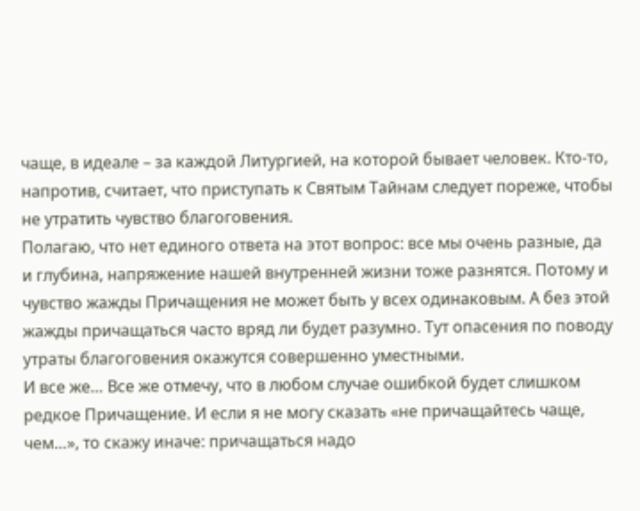чаще, в идеале – за каждой Литургией, на которой бывает человек. Кто-то, напротив, считает, что приступать к Святым Тайнам следует пореже, чтобы не утратить чувство благоговения.
Полагаю, что нет единого ответа на этот вопрос: все мы очень разные, да и глубина, напряжение нашей внутренней жизни тоже разнятся. Потому и чувство жажды Причащения не может быть у всех одинаковым. А без этой жажды причащаться часто вряд ли будет разумно. Тут опасения по поводу утраты благоговения окажутся совершенно уместными.
И все же… Все же отмечу, что в любом случае ошибкой будет слишком редкое Причащение. И если я не могу сказать «не причащайтесь чаще, чем…», то скажу иначе: причащаться надо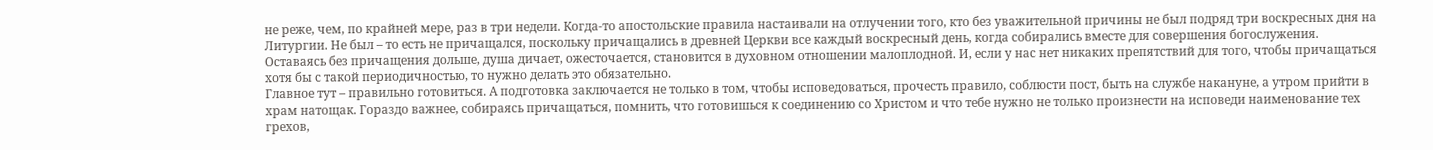не реже, чем, по крайней мере, раз в три недели. Когда-то апостольские правила настаивали на отлучении того, кто без уважительной причины не был подряд три воскресных дня на Литургии. Не был – то есть не причащался, поскольку причащались в древней Церкви все каждый воскресный день, когда собирались вместе для совершения богослужения.
Оставаясь без причащения дольше, душа дичает, ожесточается, становится в духовном отношении малоплодной. И, если у нас нет никаких препятствий для того, чтобы причащаться хотя бы с такой периодичностью, то нужно делать это обязательно.
Главное тут – правильно готовиться. А подготовка заключается не только в том, чтобы исповедоваться, прочесть правило, соблюсти пост, быть на службе накануне, а утром прийти в храм натощак. Гораздо важнее, собираясь причащаться, помнить, что готовишься к соединению со Христом и что тебе нужно не только произнести на исповеди наименование тех грехов,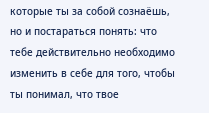которые ты за собой сознаёшь, но и постараться понять: что тебе действительно необходимо изменить в себе для того, чтобы ты понимал, что твое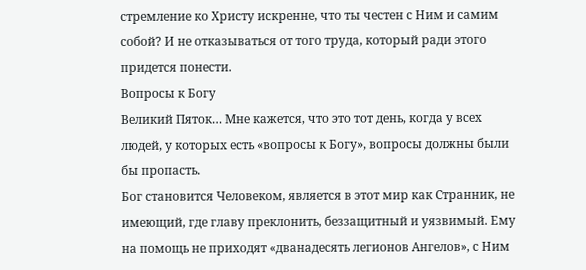стремление ко Христу искренне, что ты честен с Ним и самим собой? И не отказываться от того труда, который ради этого придется понести.
Вопросы к Богу
Великий Пяток… Мне кажется, что это тот день, когда у всех людей, у которых есть «вопросы к Богу», вопросы должны были бы пропасть.
Бог становится Человеком, является в этот мир как Странник, не имеющий, где главу преклонить, беззащитный и уязвимый. Ему на помощь не приходят «дванадесять легионов Ангелов», с Ним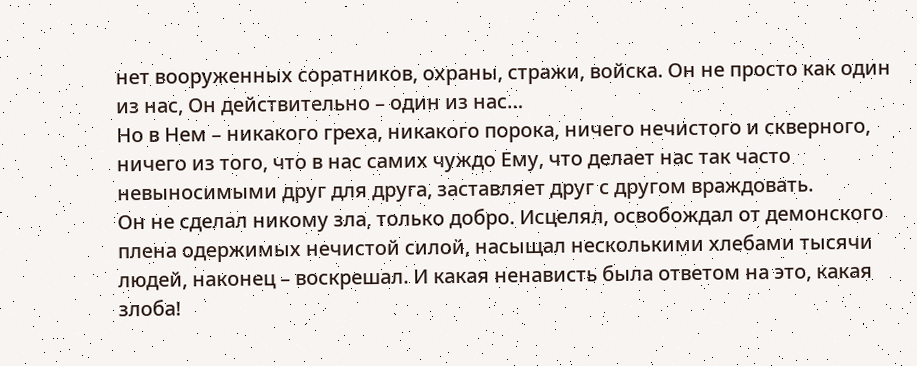нет вооруженных соратников, охраны, стражи, войска. Он не просто как один из нас, Он действительно – один из нас…
Но в Нем – никакого греха, никакого порока, ничего нечистого и скверного, ничего из того, что в нас самих чуждо Ему, что делает нас так часто невыносимыми друг для друга, заставляет друг с другом враждовать.
Он не сделал никому зла, только добро. Исцелял, освобождал от демонского плена одержимых нечистой силой, насыщал несколькими хлебами тысячи людей, наконец – воскрешал. И какая ненависть была ответом на это, какая злоба!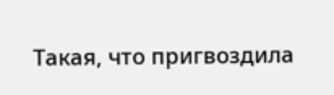Такая, что пригвоздила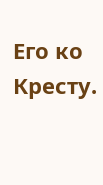Его ко Кресту.